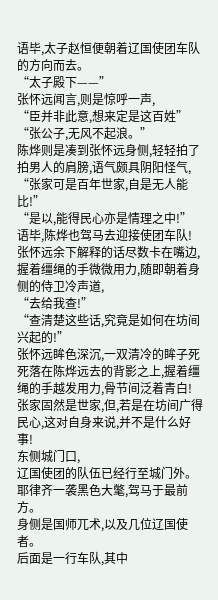语毕,太子赵恒便朝着辽国使团车队的方向而去。
“太子殿下——”
张怀远闻言,则是惊呼一声,
“臣并非此意,想来定是这百姓”
“张公子,无风不起浪。”
陈烨则是凑到张怀远身侧,轻轻拍了拍男人的肩膀,语气颇具阴阳怪气,
“张家可是百年世家,自是无人能比!”
“是以,能得民心亦是情理之中!”
语毕,陈烨也驾马去迎接使团车队!
张怀远余下解释的话尽数卡在嘴边,握着缰绳的手微微用力,随即朝着身侧的侍卫冷声道,
“去给我查!”
“查清楚这些话,究竟是如何在坊间兴起的!”
张怀远眸色深沉,一双清冷的眸子死死落在陈烨远去的背影之上,握着缰绳的手越发用力,骨节间泛着青白!
张家固然是世家,但,若是在坊间广得民心,这对自身来说,并不是什么好事!
东侧城门口,
辽国使团的队伍已经行至城门外。
耶律齐一袭黑色大氅,驾马于最前方。
身侧是国师兀术,以及几位辽国使者。
后面是一行车队,其中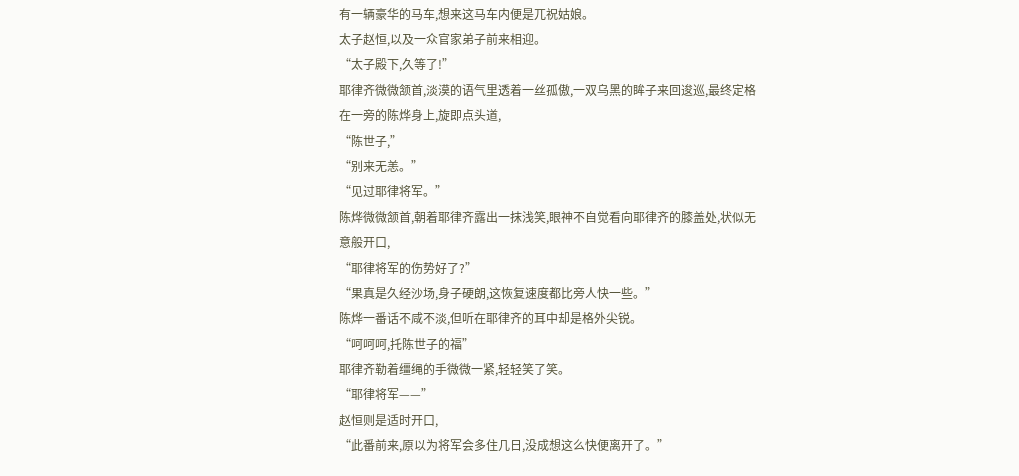有一辆豪华的马车,想来这马车内便是兀祝姑娘。
太子赵恒,以及一众官家弟子前来相迎。
“太子殿下,久等了!”
耶律齐微微颔首,淡漠的语气里透着一丝孤傲,一双乌黑的眸子来回逡巡,最终定格在一旁的陈烨身上,旋即点头道,
“陈世子,”
“别来无恙。”
“见过耶律将军。”
陈烨微微颔首,朝着耶律齐露出一抹浅笑,眼神不自觉看向耶律齐的膝盖处,状似无意般开口,
“耶律将军的伤势好了?”
“果真是久经沙场,身子硬朗,这恢复速度都比旁人快一些。”
陈烨一番话不咸不淡,但听在耶律齐的耳中却是格外尖锐。
“呵呵呵,托陈世子的福”
耶律齐勒着缰绳的手微微一紧,轻轻笑了笑。
“耶律将军——”
赵恒则是适时开口,
“此番前来,原以为将军会多住几日,没成想这么快便离开了。”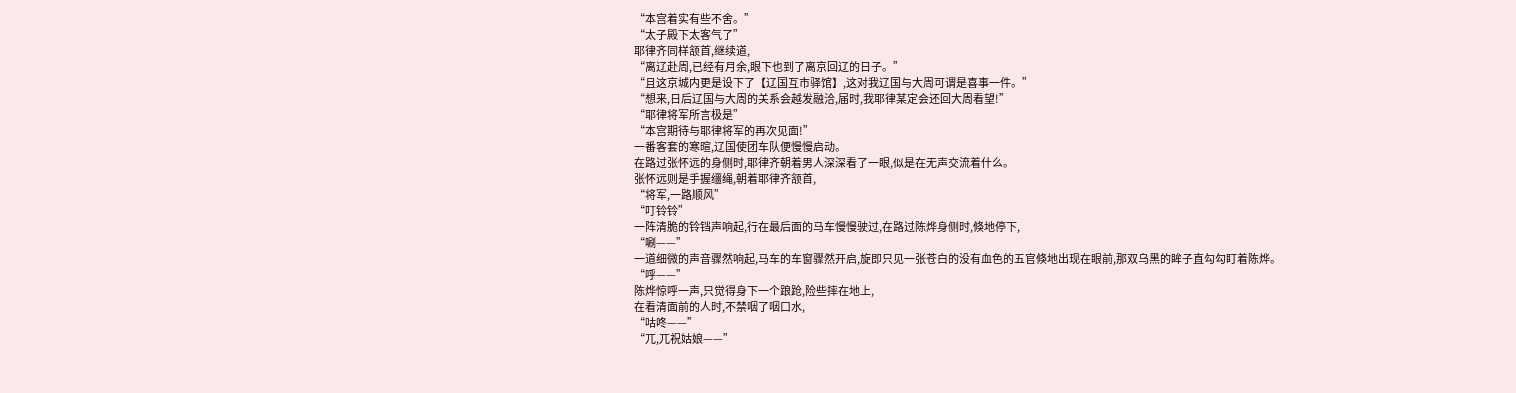“本宫着实有些不舍。”
“太子殿下太客气了”
耶律齐同样颔首,继续道,
“离辽赴周,已经有月余,眼下也到了离京回辽的日子。”
“且这京城内更是设下了【辽国互市驿馆】,这对我辽国与大周可谓是喜事一件。”
“想来,日后辽国与大周的关系会越发融洽,届时,我耶律某定会还回大周看望!”
“耶律将军所言极是”
“本宫期待与耶律将军的再次见面!”
一番客套的寒暄,辽国使团车队便慢慢启动。
在路过张怀远的身侧时,耶律齐朝着男人深深看了一眼,似是在无声交流着什么。
张怀远则是手握缰绳,朝着耶律齐颔首,
“将军,一路顺风”
“叮铃铃”
一阵清脆的铃铛声响起,行在最后面的马车慢慢驶过,在路过陈烨身侧时,倏地停下,
“唰——”
一道细微的声音骤然响起,马车的车窗骤然开启,旋即只见一张苍白的没有血色的五官倏地出现在眼前,那双乌黑的眸子直勾勾盯着陈烨。
“呼——”
陈烨惊呼一声,只觉得身下一个踉跄,险些摔在地上,
在看清面前的人时,不禁咽了咽口水,
“咕咚——”
“兀,兀祝姑娘——”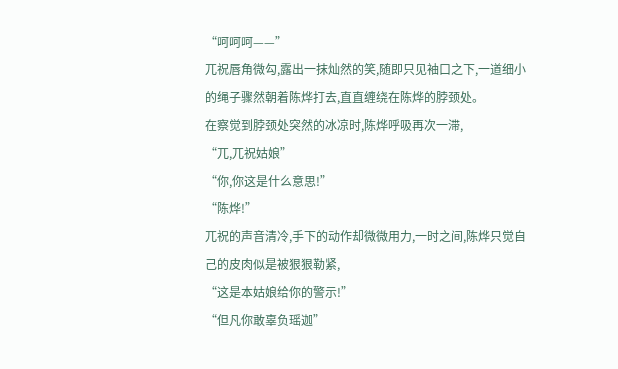“呵呵呵——”
兀祝唇角微勾,露出一抹灿然的笑,随即只见袖口之下,一道细小的绳子骤然朝着陈烨打去,直直缠绕在陈烨的脖颈处。
在察觉到脖颈处突然的冰凉时,陈烨呼吸再次一滞,
“兀,兀祝姑娘”
“你,你这是什么意思!”
“陈烨!”
兀祝的声音清冷,手下的动作却微微用力,一时之间,陈烨只觉自己的皮肉似是被狠狠勒紧,
“这是本姑娘给你的警示!”
“但凡你敢辜负瑶迦”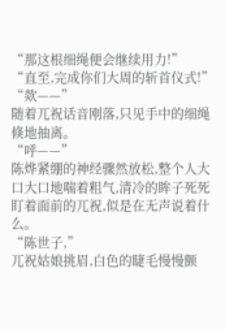“那这根细绳便会继续用力!”
“直至,完成你们大周的斩首仪式!”
“欻——”
随着兀祝话音刚落,只见手中的细绳倏地抽离。
“呼——”
陈烨紧绷的神经骤然放松,整个人大口大口地喘着粗气,清冷的眸子死死盯着面前的兀祝,似是在无声说着什么。
“陈世子,”
兀祝姑娘挑眉,白色的睫毛慢慢颤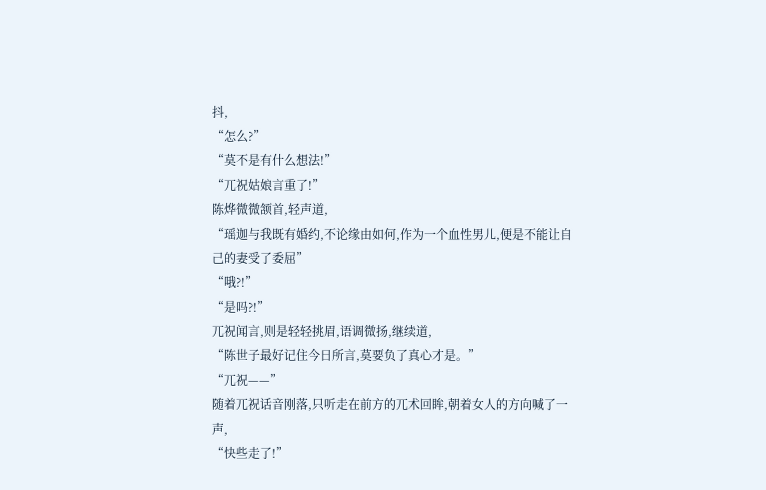抖,
“怎么?”
“莫不是有什么想法!”
“兀祝姑娘言重了!”
陈烨微微颔首,轻声道,
“瑶迦与我既有婚约,不论缘由如何,作为一个血性男儿,便是不能让自己的妻受了委屈”
“哦?!”
“是吗?!”
兀祝闻言,则是轻轻挑眉,语调微扬,继续道,
“陈世子最好记住今日所言,莫要负了真心才是。”
“兀祝——”
随着兀祝话音刚落,只听走在前方的兀术回眸,朝着女人的方向喊了一声,
“快些走了!”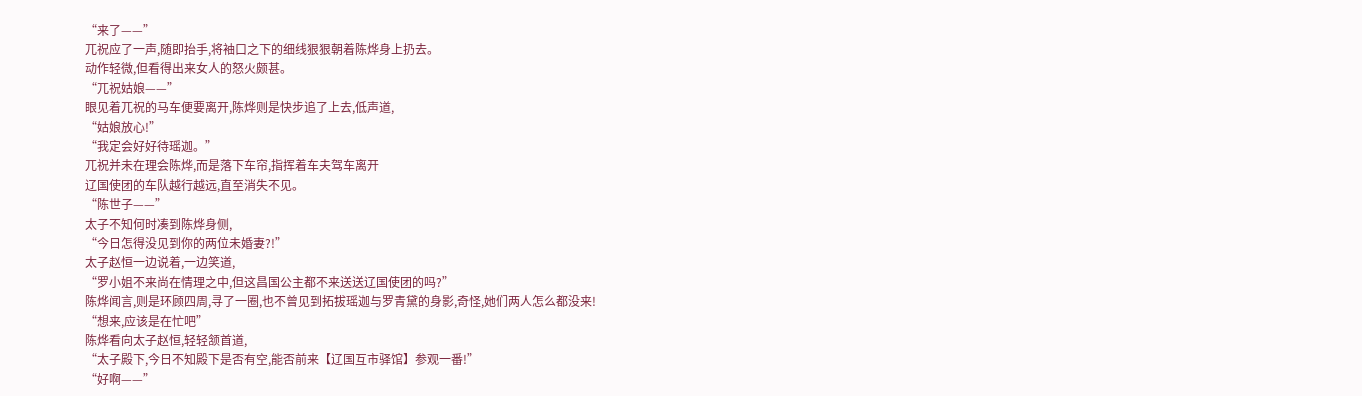“来了——”
兀祝应了一声,随即抬手,将袖口之下的细线狠狠朝着陈烨身上扔去。
动作轻微,但看得出来女人的怒火颇甚。
“兀祝姑娘——”
眼见着兀祝的马车便要离开,陈烨则是快步追了上去,低声道,
“姑娘放心!”
“我定会好好待瑶迦。”
兀祝并未在理会陈烨,而是落下车帘,指挥着车夫驾车离开
辽国使团的车队越行越远,直至消失不见。
“陈世子——”
太子不知何时凑到陈烨身侧,
“今日怎得没见到你的两位未婚妻?!”
太子赵恒一边说着,一边笑道,
“罗小姐不来尚在情理之中,但这昌国公主都不来送送辽国使团的吗?”
陈烨闻言,则是环顾四周,寻了一圈,也不曾见到拓拔瑶迦与罗青黛的身影,奇怪,她们两人怎么都没来!
“想来,应该是在忙吧”
陈烨看向太子赵恒,轻轻颔首道,
“太子殿下,今日不知殿下是否有空,能否前来【辽国互市驿馆】参观一番!”
“好啊——”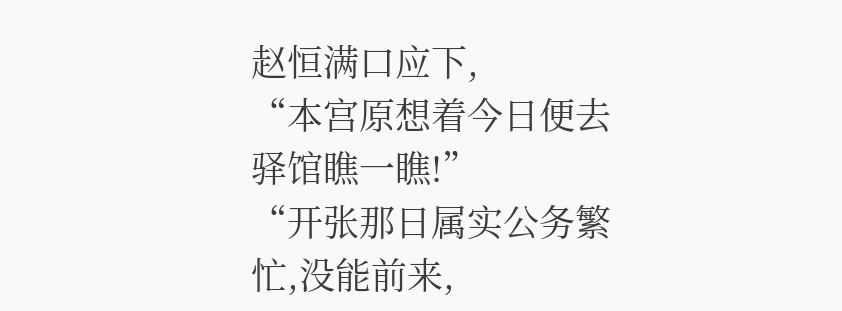赵恒满口应下,
“本宫原想着今日便去驿馆瞧一瞧!”
“开张那日属实公务繁忙,没能前来,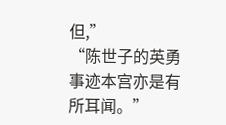但,”
“陈世子的英勇事迹本宫亦是有所耳闻。”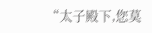“太子殿下,您莫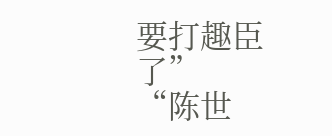要打趣臣了”
“陈世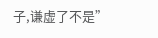子,谦虚了不是”